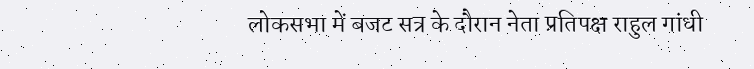लोकसभा में बजट सत्र के दौरान नेता प्रतिपक्ष राहुल गांधी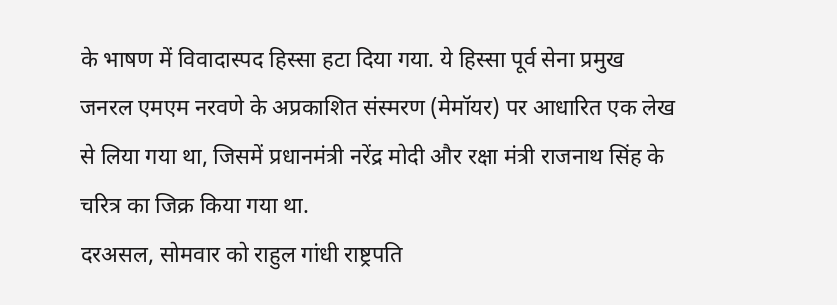के भाषण में विवादास्पद हिस्सा हटा दिया गया. ये हिस्सा पूर्व सेना प्रमुख जनरल एमएम नरवणे के अप्रकाशित संस्मरण (मेमॉयर) पर आधारित एक लेख से लिया गया था, जिसमें प्रधानमंत्री नरेंद्र मोदी और रक्षा मंत्री राजनाथ सिंह के चरित्र का जिक्र किया गया था.
दरअसल, सोमवार को राहुल गांधी राष्ट्रपति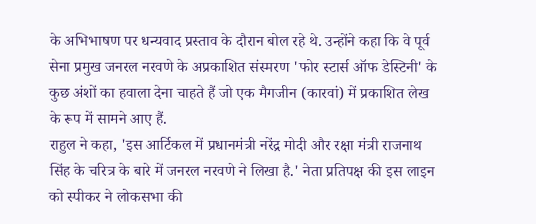के अभिभाषण पर धन्यवाद प्रस्ताव के दौरान बोल रहे थे. उन्होंने कहा कि वे पूर्व सेना प्रमुख जनरल नरवणे के अप्रकाशित संस्मरण 'फोर स्टार्स ऑफ डेस्टिनी' के कुछ अंशों का हवाला देना चाहते हैं जो एक मैगजीन (कारवां) में प्रकाशित लेख के रूप में सामने आए हैं.
राहुल ने कहा, 'इस आर्टिकल में प्रधानमंत्री नरेंद्र मोदी और रक्षा मंत्री राजनाथ सिंह के चरित्र के बारे में जनरल नरवणे ने लिखा है.' नेता प्रतिपक्ष की इस लाइन को स्पीकर ने लोकसभा की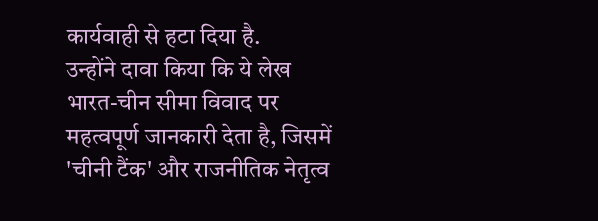कार्यवाही से हटा दिया है.
उन्होंने दावा किया कि ये लेख भारत-चीन सीमा विवाद पर महत्वपूर्ण जानकारी देता है, जिसमें 'चीनी टैंक' और राजनीतिक नेतृत्व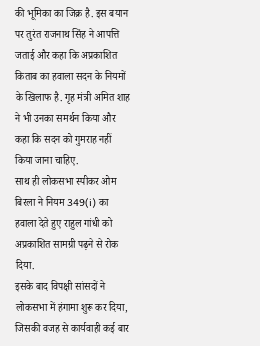की भूमिका का जिक्र है. इस बयान पर तुरंत राजनाथ सिंह ने आपत्ति जताई और कहा कि अप्रकाशित किताब का हवाला सदन के नियमों के खिलाफ है. गृह मंत्री अमित शाह ने भी उनका समर्थन किया और कहा कि सदन को गुमराह नहीं किया जाना चाहिए.
साथ ही लोकसभा स्पीकर ओम बिरला ने नियम 349(i) का हवाला देते हुए राहुल गांधी को अप्रकाशित सामग्री पढ़ने से रोक दिया.
इसके बाद विपक्षी सांसदों ने लोकसभा में हंगामा शुरू कर दिया, जिसकी वजह से कार्यवाही कई बार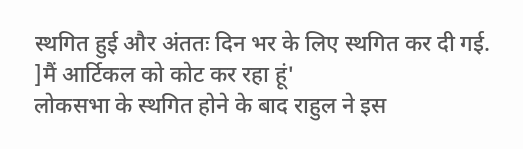स्थगित हुई और अंततः दिन भर के लिए स्थगित कर दी गई.
]मैं आर्टिकल को कोट कर रहा हूं'
लोकसभा के स्थगित होने के बाद राहुल ने इस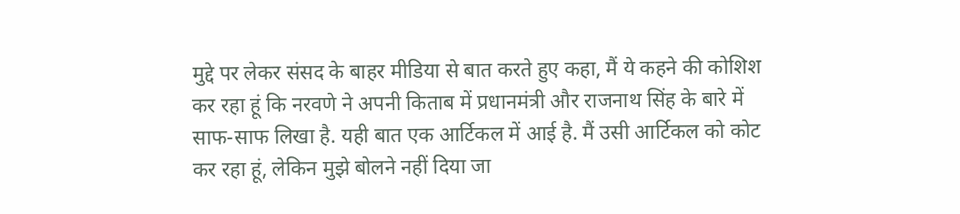मुद्दे पर लेकर संसद के बाहर मीडिया से बात करते हुए कहा, मैं ये कहने की कोशिश कर रहा हूं कि नरवणे ने अपनी किताब में प्रधानमंत्री और राजनाथ सिंह के बारे में साफ-साफ लिखा है. यही बात एक आर्टिकल में आई है. मैं उसी आर्टिकल को कोट कर रहा हूं, लेकिन मुझे बोलने नहीं दिया जा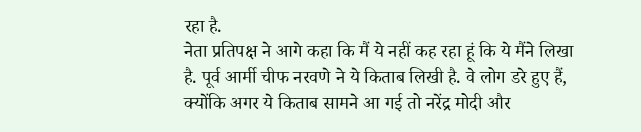रहा है.
नेता प्रतिपक्ष ने आगे कहा कि मैं ये नहीं कह रहा हूं कि ये मैंने लिखा है. पूर्व आर्मी चीफ नरवणे ने ये किताब लिखी है. वे लोग डरे हुए हैं, क्योंकि अगर ये किताब सामने आ गई तो नरेंद्र मोदी और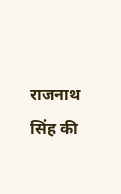राजनाथ सिंह की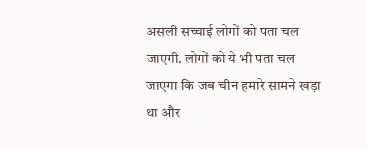असली सच्चाई लोगों को पता चल जाएगी. लोगों को ये भी पता चल जाएगा कि जब चीन हमारे सामने खड़ा था और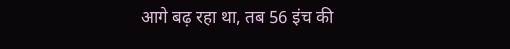आगे बढ़ रहा था, तब 56 इंच की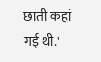छाती कहां गई थी.'